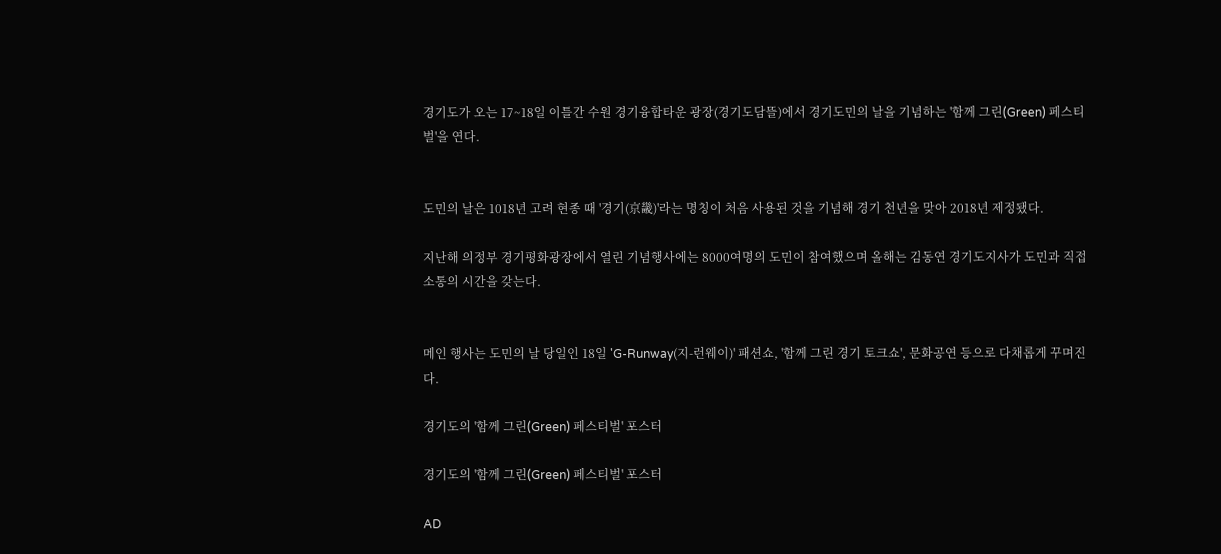경기도가 오는 17~18일 이틀간 수원 경기융합타운 광장(경기도담뜰)에서 경기도민의 날을 기념하는 '함께 그린(Green) 페스티벌'을 연다.


도민의 날은 1018년 고려 현종 때 '경기(京畿)'라는 명칭이 처음 사용된 것을 기념해 경기 천년을 맞아 2018년 제정됐다.

지난해 의정부 경기평화광장에서 열린 기념행사에는 8000여명의 도민이 참여했으며 올해는 김동연 경기도지사가 도민과 직접 소통의 시간을 갖는다.


메인 행사는 도민의 날 당일인 18일 'G-Runway(지-런웨이)' 패션쇼, '함께 그린 경기 토크쇼', 문화공연 등으로 다채롭게 꾸며진다.

경기도의 '함께 그린(Green) 페스티벌' 포스터

경기도의 '함께 그린(Green) 페스티벌' 포스터

AD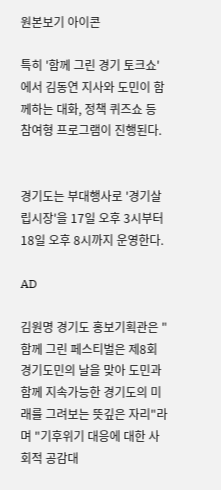원본보기 아이콘

특히 '함께 그린 경기 토크쇼'에서 김동연 지사와 도민이 함께하는 대화, 정책 퀴즈쇼 등 참여형 프로그램이 진행된다.


경기도는 부대행사로 '경기살립시장'을 17일 오후 3시부터 18일 오후 8시까지 운영한다.

AD

김원명 경기도 홍보기획관은 "함께 그린 페스티벌은 제8회 경기도민의 날을 맞아 도민과 함께 지속가능한 경기도의 미래를 그려보는 뜻깊은 자리"라며 "기후위기 대응에 대한 사회적 공감대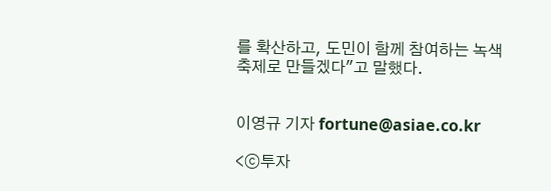를 확산하고, 도민이 함께 참여하는 녹색 축제로 만들겠다"고 말했다.


이영규 기자 fortune@asiae.co.kr

<ⓒ투자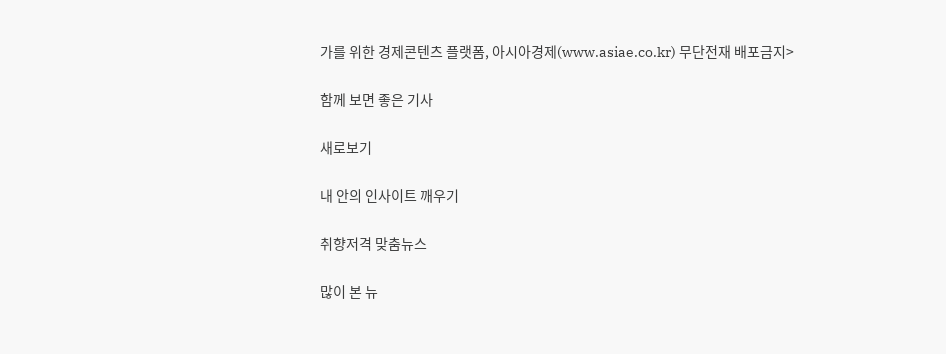가를 위한 경제콘텐츠 플랫폼, 아시아경제(www.asiae.co.kr) 무단전재 배포금지>

함께 보면 좋은 기사

새로보기

내 안의 인사이트 깨우기

취향저격 맞춤뉴스

많이 본 뉴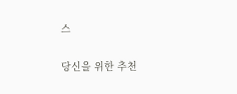스

당신을 위한 추천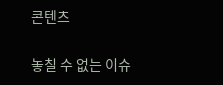콘텐츠

놓칠 수 없는 이슈